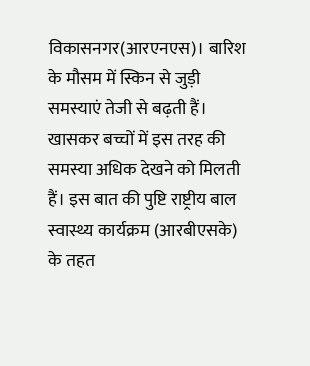विकासनगर(आरएनएस)। बारिश के मौसम में स्किन से जुड़ी समस्याएं तेजी से बढ़ती हैं। खासकर बच्चों में इस तरह की समस्या अधिक देखने को मिलती हैं। इस बात की पुष्टि राष्ट्रीय बाल स्वास्थ्य कार्यक्रम (आरबीएसके) के तहत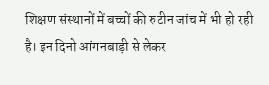शिक्षण संस्थानों में बच्चों की रुटीन जांच में भी हो रही है। इन दिनो आंगनबाड़ी से लेकर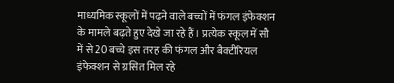माध्यमिक स्कूलों में पढ़ने वाले बच्चों में फंगल इंफेक्शन के मामले बढ़ते हुए देखे जा रहे हैं। प्रत्येक स्कूल में सौ में से 20 बच्चे इस तरह की फंगल और बैक्टीरियल इंफेक्शन से ग्रसित मिल रहे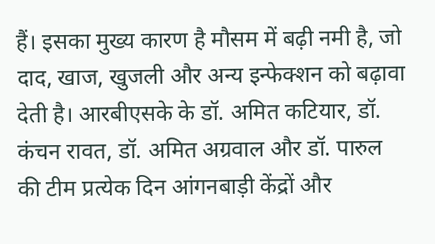हैं। इसका मुख्य कारण है मौसम में बढ़ी नमी है, जो दाद, खाज, खुजली और अन्य इन्फेक्शन को बढ़ावा देती है। आरबीएसके के डॉ. अमित कटियार, डॉ. कंचन रावत, डॉ. अमित अग्रवाल और डॉ. पारुल की टीम प्रत्येक दिन आंगनबाड़ी केंद्रों और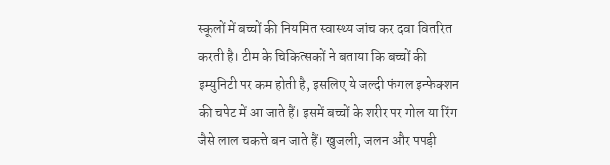स्कूलों में बच्चों की नियमित स्वास्थ्य जांच कर दवा वितरित करती है। टीम के चिकित्सकों ने बताया कि बच्चों की इम्युनिटी पर कम होती है, इसलिए ये जल्दी फंगल इन्फेक्शन की चपेट में आ जाते हैं। इसमें बच्चों के शरीर पर गोल या रिंग जैसे लाल चकत्ते बन जाते हैं। खुजली, जलन और पपड़ी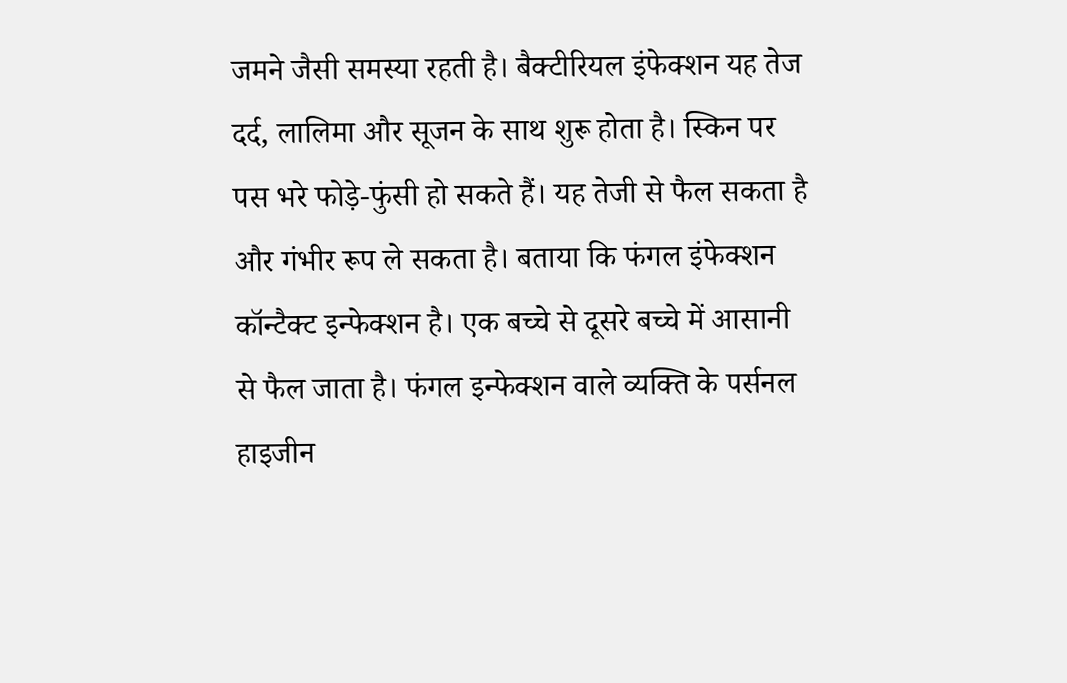जमने जैसी समस्या रहती है। बैक्टीरियल इंफेक्शन यह तेज दर्द, लालिमा और सूजन के साथ शुरू होता है। स्किन पर पस भरे फोड़े-फुंसी हो सकते हैं। यह तेजी से फैल सकता है और गंभीर रूप ले सकता है। बताया कि फंगल इंफेक्शन कॉन्टैक्ट इन्फेक्शन है। एक बच्चे से दूसरे बच्चे में आसानी से फैल जाता है। फंगल इन्फेक्शन वाले व्यक्ति के पर्सनल हाइजीन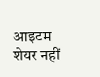आइटम शेयर नहीं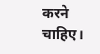करने चाहिए।